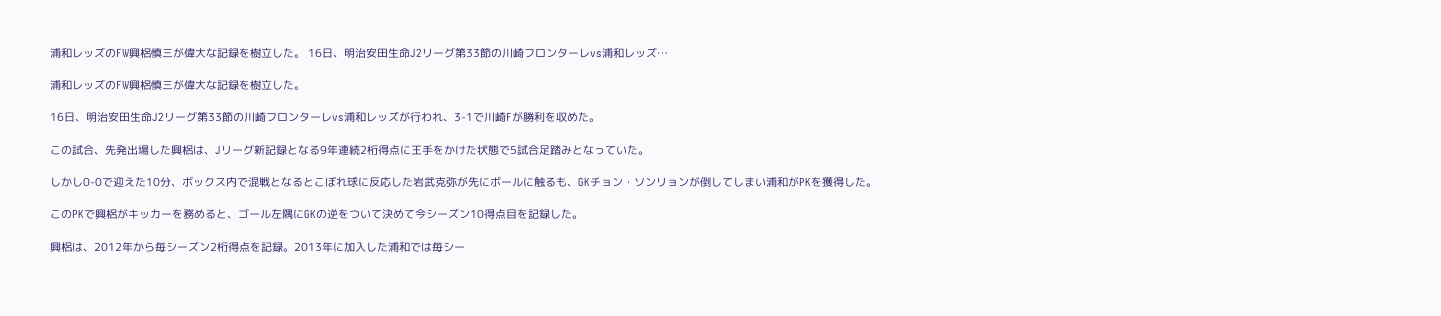浦和レッズのFW興梠慎三が偉大な記録を樹立した。 16日、明治安田生命J2リーグ第33節の川崎フロンターレvs浦和レッズ…

浦和レッズのFW興梠慎三が偉大な記録を樹立した。

16日、明治安田生命J2リーグ第33節の川崎フロンターレvs浦和レッズが行われ、3-1で川崎Fが勝利を収めた。

この試合、先発出場した興梠は、Jリーグ新記録となる9年連続2桁得点に王手をかけた状態で5試合足踏みとなっていた。

しかし0-0で迎えた10分、ボックス内で混戦となるとこぼれ球に反応した岩武克弥が先にボールに触るも、GKチョン・ソンリョンが倒してしまい浦和がPKを獲得した。

このPKで興梠がキッカーを務めると、ゴール左隅にGKの逆をついて決めて今シーズン10得点目を記録した。

興梠は、2012年から毎シーズン2桁得点を記録。2013年に加入した浦和では毎シー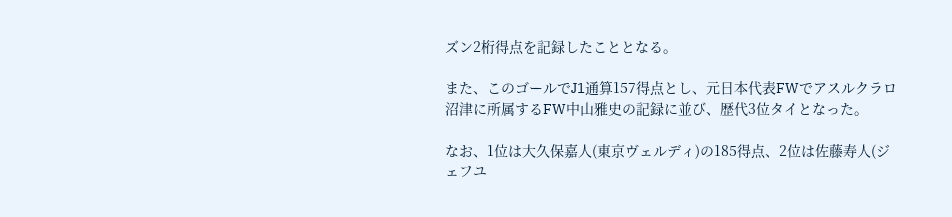ズン2桁得点を記録したこととなる。

また、このゴールでJ1通算157得点とし、元日本代表FWでアスルクラロ沼津に所属するFW中山雅史の記録に並び、歴代3位タイとなった。

なお、1位は大久保嘉人(東京ヴェルディ)の185得点、2位は佐藤寿人(ジェフユ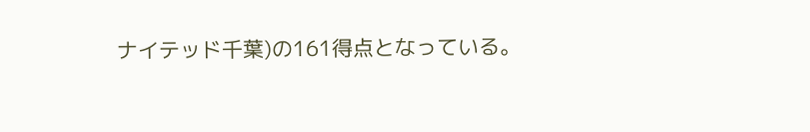ナイテッド千葉)の161得点となっている。